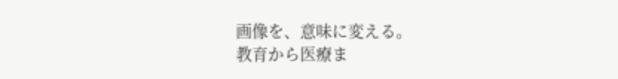画像を、意味に変える。
教育から医療ま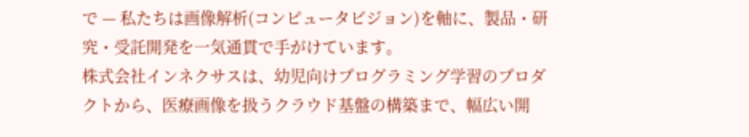で — 私たちは画像解析(コンピュータビジョン)を軸に、製品・研究・受託開発を一気通貫で手がけています。
株式会社インネクサスは、幼児向けプログラミング学習のプロダクトから、医療画像を扱うクラウド基盤の構築まで、幅広い開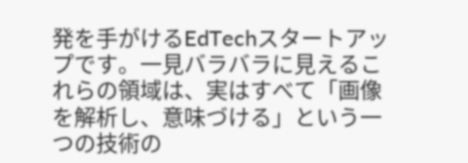発を手がけるEdTechスタートアップです。一見バラバラに見えるこれらの領域は、実はすべて「画像を解析し、意味づける」という一つの技術の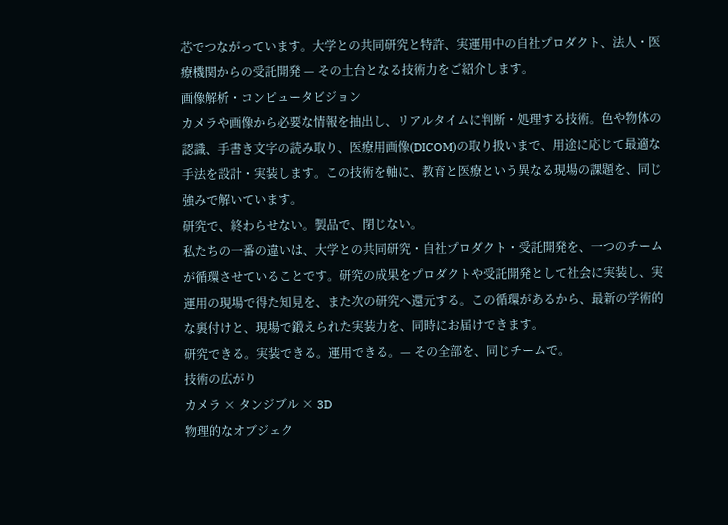芯でつながっています。大学との共同研究と特許、実運用中の自社プロダクト、法人・医療機関からの受託開発 — その土台となる技術力をご紹介します。
画像解析・コンピュータビジョン
カメラや画像から必要な情報を抽出し、リアルタイムに判断・処理する技術。色や物体の認識、手書き文字の読み取り、医療用画像(DICOM)の取り扱いまで、用途に応じて最適な手法を設計・実装します。この技術を軸に、教育と医療という異なる現場の課題を、同じ強みで解いています。
研究で、終わらせない。製品で、閉じない。
私たちの一番の違いは、大学との共同研究・自社プロダクト・受託開発を、一つのチームが循環させていることです。研究の成果をプロダクトや受託開発として社会に実装し、実運用の現場で得た知見を、また次の研究へ還元する。この循環があるから、最新の学術的な裏付けと、現場で鍛えられた実装力を、同時にお届けできます。
研究できる。実装できる。運用できる。— その全部を、同じチームで。
技術の広がり
カメラ × タンジブル × 3D
物理的なオブジェク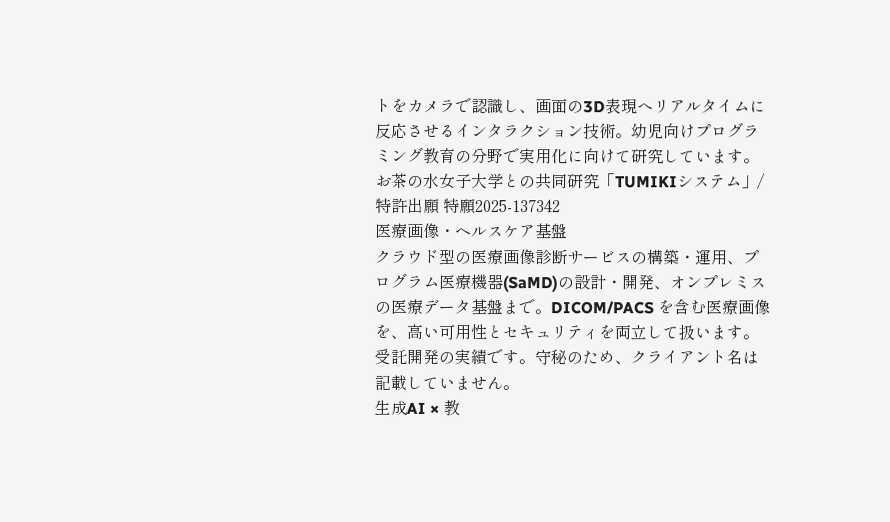トをカメラで認識し、画面の3D表現へリアルタイムに反応させるインタラクション技術。幼児向けプログラミング教育の分野で実用化に向けて研究しています。
お茶の水女子大学との共同研究「TUMIKIシステム」/特許出願 特願2025-137342
医療画像・ヘルスケア基盤
クラウド型の医療画像診断サービスの構築・運用、プログラム医療機器(SaMD)の設計・開発、オンプレミスの医療データ基盤まで。DICOM/PACS を含む医療画像を、高い可用性とセキュリティを両立して扱います。
受託開発の実績です。守秘のため、クライアント名は記載していません。
生成AI × 教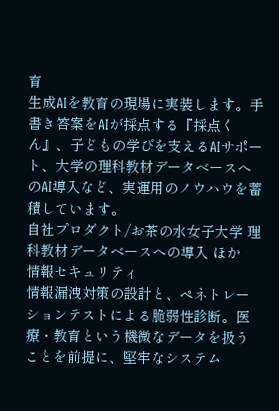育
生成AIを教育の現場に実装します。手書き答案をAIが採点する『採点くん』、子どもの学びを支えるAIサポート、大学の理科教材データベースへのAI導入など、実運用のノウハウを蓄積しています。
自社プロダクト/お茶の水女子大学 理科教材データベースへの導入 ほか
情報セキュリティ
情報漏洩対策の設計と、ペネトレーションテストによる脆弱性診断。医療・教育という機微なデータを扱うことを前提に、堅牢なシステム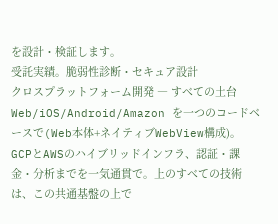を設計・検証します。
受託実績。脆弱性診断・セキュア設計
クロスプラットフォーム開発 ― すべての土台
Web/iOS/Android/Amazon を一つのコードベースで(Web本体+ネイティブWebView構成)。GCPとAWSのハイブリッドインフラ、認証・課金・分析までを一気通貫で。上のすべての技術は、この共通基盤の上で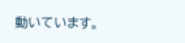動いています。